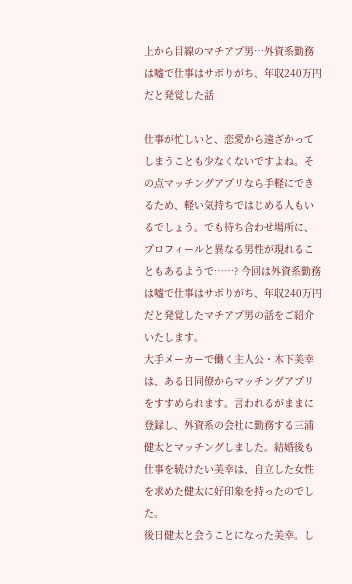上から目線のマチアプ男…外資系勤務は嘘で仕事はサボりがち、年収240万円だと発覚した話

仕事が忙しいと、恋愛から遠ざかってしまうことも少なくないですよね。その点マッチングアプリなら手軽にできるため、軽い気持ちではじめる人もいるでしょう。でも待ち合わせ場所に、プロフィールと異なる男性が現れることもあるようで……? 今回は外資系勤務は嘘で仕事はサボりがち、年収240万円だと発覚したマチアプ男の話をご紹介いたします。
大手メーカーで働く主人公・木下美幸は、ある日同僚からマッチングアプリをすすめられます。言われるがままに登録し、外資系の会社に勤務する三浦健太とマッチングしました。結婚後も仕事を続けたい美幸は、自立した女性を求めた健太に好印象を持ったのでした。
後日健太と会うことになった美幸。し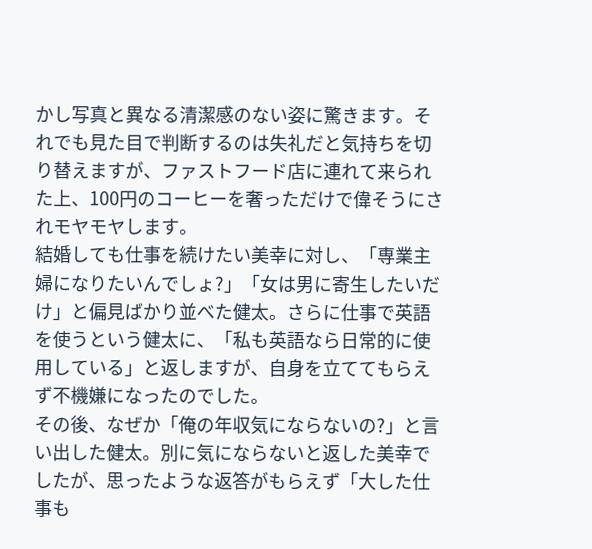かし写真と異なる清潔感のない姿に驚きます。それでも見た目で判断するのは失礼だと気持ちを切り替えますが、ファストフード店に連れて来られた上、100円のコーヒーを奢っただけで偉そうにされモヤモヤします。
結婚しても仕事を続けたい美幸に対し、「専業主婦になりたいんでしょ?」「女は男に寄生したいだけ」と偏見ばかり並べた健太。さらに仕事で英語を使うという健太に、「私も英語なら日常的に使用している」と返しますが、自身を立ててもらえず不機嫌になったのでした。
その後、なぜか「俺の年収気にならないの?」と言い出した健太。別に気にならないと返した美幸でしたが、思ったような返答がもらえず「大した仕事も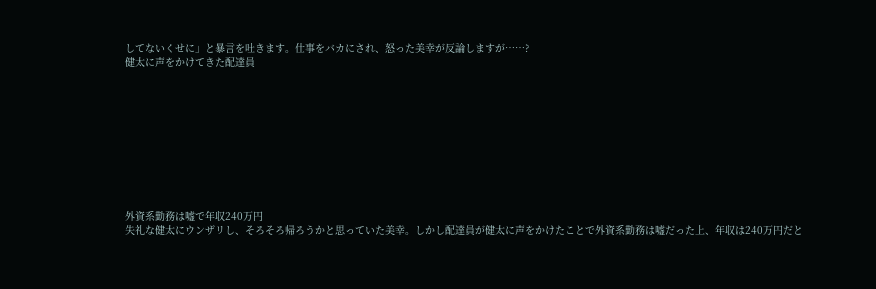してないくせに」と暴言を吐きます。仕事をバカにされ、怒った美幸が反論しますが……?
健太に声をかけてきた配達員










外資系勤務は嘘で年収240万円
失礼な健太にウンザリし、そろそろ帰ろうかと思っていた美幸。しかし配達員が健太に声をかけたことで外資系勤務は嘘だった上、年収は240万円だと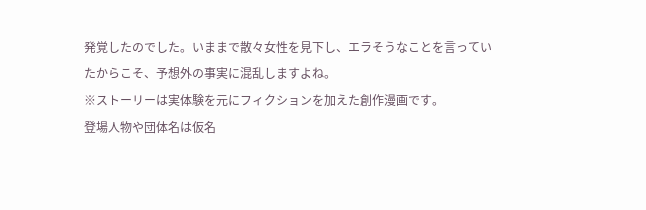発覚したのでした。いままで散々女性を見下し、エラそうなことを言っていたからこそ、予想外の事実に混乱しますよね。
※ストーリーは実体験を元にフィクションを加えた創作漫画です。
登場人物や団体名は仮名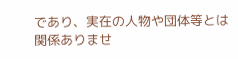であり、実在の人物や団体等とは関係ありませ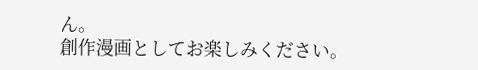ん。
創作漫画としてお楽しみください。